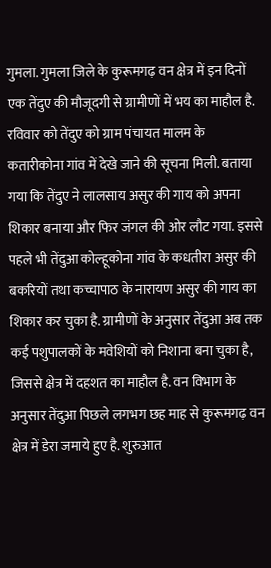गुमला. गुमला जिले के कुरूमगढ़ वन क्षेत्र में इन दिनों एक तेंदुए की मौजूदगी से ग्रामीणों में भय का माहौल है. रविवार को तेंदुए को ग्राम पंचायत मालम के कतारीकोना गांव में देखे जाने की सूचना मिली. बताया गया कि तेंदुए ने लालसाय असुर की गाय को अपना शिकार बनाया और फिर जंगल की ओर लौट गया. इससे पहले भी तेंदुआ कोल्हूकोना गांव के कधतीरा असुर की बकरियों तथा कच्चापाठ के नारायण असुर की गाय का शिकार कर चुका है. ग्रामीणों के अनुसार तेंदुआ अब तक कई पशुपालकों के मवेशियों को निशाना बना चुका है, जिससे क्षेत्र में दहशत का माहौल है. वन विभाग के अनुसार तेंदुआ पिछले लगभग छह माह से कुरूमगढ़ वन क्षेत्र में डेरा जमाये हुए है. शुरुआत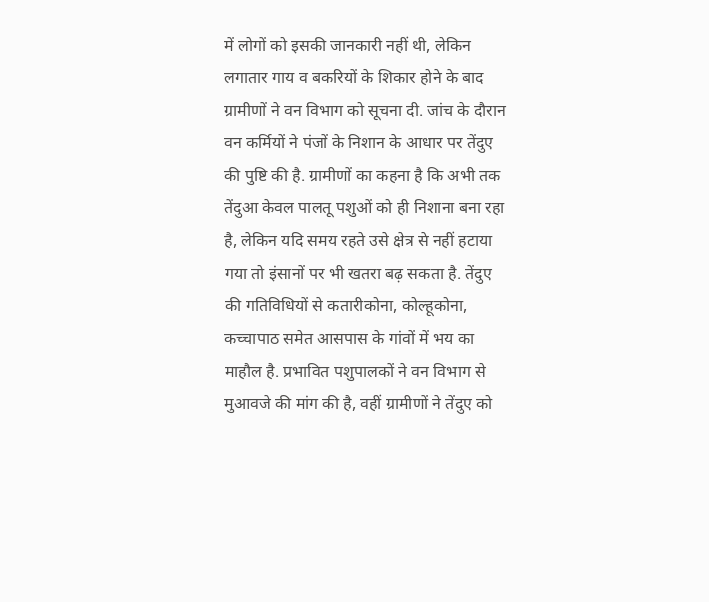में लोगों को इसकी जानकारी नहीं थी, लेकिन लगातार गाय व बकरियों के शिकार होने के बाद ग्रामीणों ने वन विभाग को सूचना दी. जांच के दौरान वन कर्मियों ने पंजों के निशान के आधार पर तेंदुए की पुष्टि की है. ग्रामीणों का कहना है कि अभी तक तेंदुआ केवल पालतू पशुओं को ही निशाना बना रहा है, लेकिन यदि समय रहते उसे क्षेत्र से नहीं हटाया गया तो इंसानों पर भी खतरा बढ़ सकता है. तेंदुए की गतिविधियों से कतारीकोना, कोल्हूकोना, कच्चापाठ समेत आसपास के गांवों में भय का माहौल है. प्रभावित पशुपालकों ने वन विभाग से मुआवजे की मांग की है, वहीं ग्रामीणों ने तेंदुए को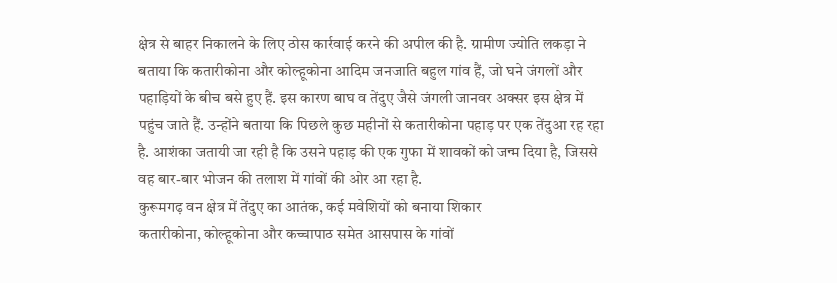क्षेत्र से बाहर निकालने के लिए ठोस कार्रवाई करने की अपील की है. ग्रामीण ज्योति लकड़ा ने बताया कि कतारीकोना और कोल्हूकोना आदिम जनजाति बहुल गांव हैं, जो घने जंगलों और पहाड़ियों के बीच बसे हुए हैं. इस कारण बाघ व तेंदुए जैसे जंगली जानवर अक्सर इस क्षेत्र में पहुंच जाते हैं. उन्होंने बताया कि पिछले कुछ महीनों से कतारीकोना पहाड़ पर एक तेंदुआ रह रहा है. आशंका जतायी जा रही है कि उसने पहाड़ की एक गुफा में शावकों को जन्म दिया है, जिससे वह बार-बार भोजन की तलाश में गांवों की ओर आ रहा है.
कुरूमगढ़ वन क्षेत्र में तेंदुए का आतंक, कई मवेशियों को बनाया शिकार
कतारीकोना, कोल्हूकोना और कच्चापाठ समेत आसपास के गांवों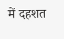में दहशत